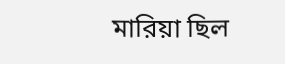মারিয়া ছিল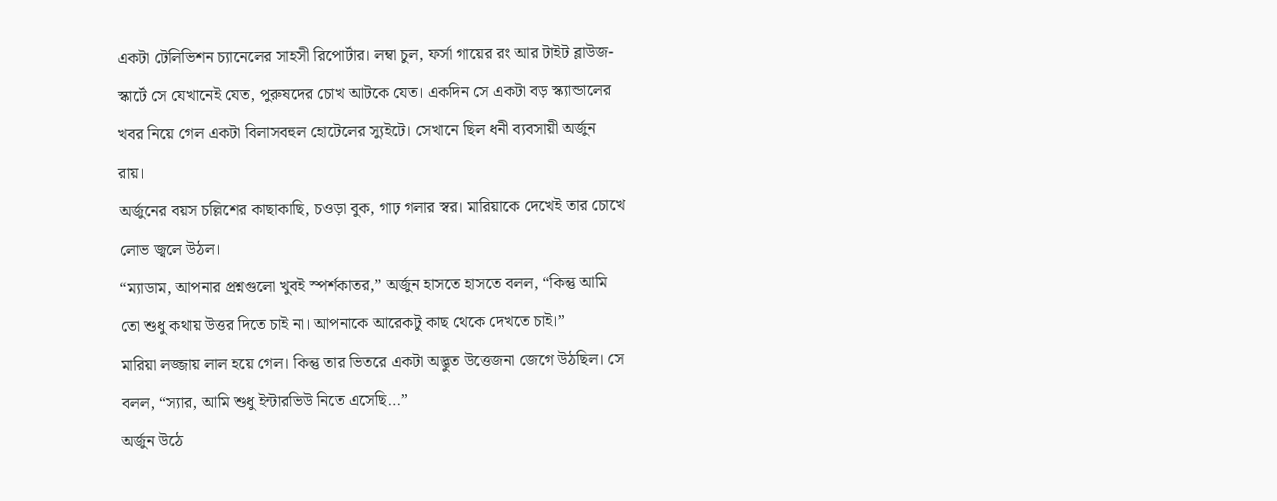একটা টেলিভিশন চ্যানেলের সাহসী রিপোর্টার। লম্বা চুল, ফর্সা গায়ের রং আর টাইট ব্লাউজ-স্কার্টে সে যেখানেই যেত, পুরুষদের চোখ আটকে যেত। একদিন সে একটা বড় স্ক্যান্ডালের খবর নিয়ে গেল একটা বিলাসবহুল হোটেলের স্যুইটে। সেখানে ছিল ধনী ব্যবসায়ী অর্জুন রায়।
অর্জুনের বয়স চল্লিশের কাছাকাছি, চওড়া বুক, গাঢ় গলার স্বর। মারিয়াকে দেখেই তার চোখে লোভ জ্বলে উঠল।
“ম্যাডাম, আপনার প্রশ্নগুলো খুবই স্পর্শকাতর,” অর্জুন হাসতে হাসতে বলল, “কিন্তু আমি তো শুধু কথায় উত্তর দিতে চাই না। আপনাকে আরেকটু কাছ থেকে দেখতে চাই।”
মারিয়া লজ্জায় লাল হয়ে গেল। কিন্তু তার ভিতরে একটা অদ্ভুত উত্তেজনা জেগে উঠছিল। সে বলল, “স্যার, আমি শুধু ইন্টারভিউ নিতে এসেছি…”
অর্জুন উঠে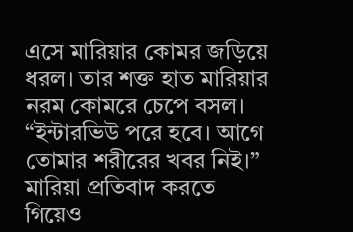এসে মারিয়ার কোমর জড়িয়ে ধরল। তার শক্ত হাত মারিয়ার নরম কোমরে চেপে বসল। “ইন্টারভিউ পরে হবে। আগে তোমার শরীরের খবর নিই।”
মারিয়া প্রতিবাদ করতে গিয়েও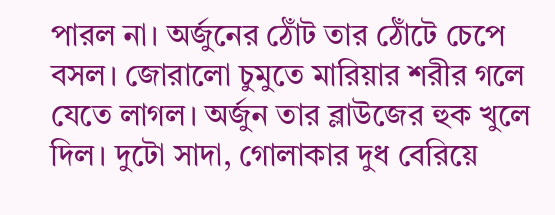পারল না। অর্জুনের ঠোঁট তার ঠোঁটে চেপে বসল। জোরালো চুমুতে মারিয়ার শরীর গলে যেতে লাগল। অর্জুন তার ব্লাউজের হুক খুলে দিল। দুটো সাদা, গোলাকার দুধ বেরিয়ে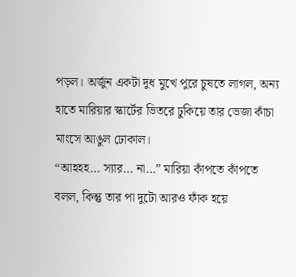পড়ল। অর্জুন একটা দুধ মুখে পুরে চুষতে লাগল, অন্য হাতে মারিয়ার স্কার্টের ভিতরে ঢুকিয়ে তার ভেজা কাঁচা মাংসে আঙুল ঢোকাল।
“আহহহ… স্যার… না…” মারিয়া কাঁপতে কাঁপতে বলল, কিন্তু তার পা দুটো আরও ফাঁক হয়ে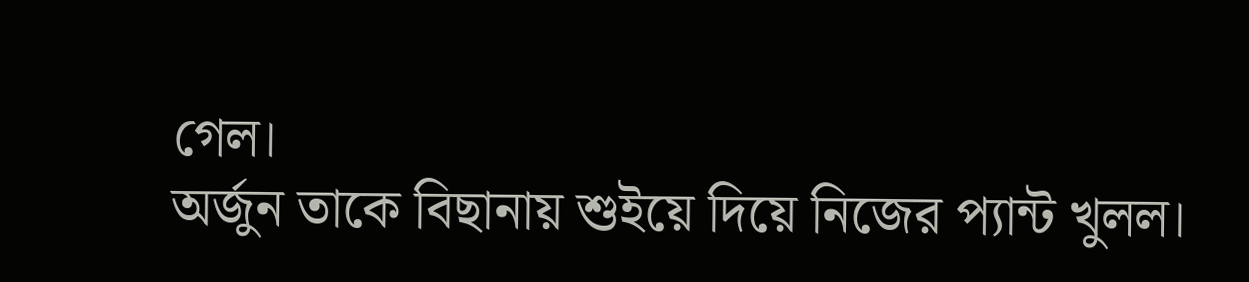গেল।
অর্জুন তাকে বিছানায় শুইয়ে দিয়ে নিজের প্যান্ট খুলল।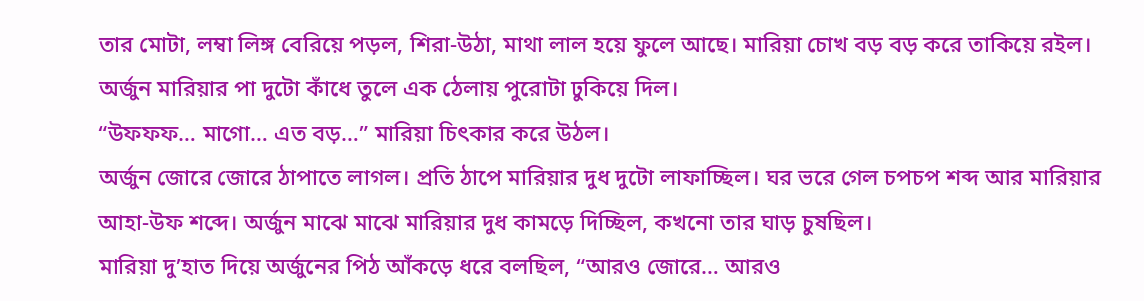তার মোটা, লম্বা লিঙ্গ বেরিয়ে পড়ল, শিরা-উঠা, মাথা লাল হয়ে ফুলে আছে। মারিয়া চোখ বড় বড় করে তাকিয়ে রইল।
অর্জুন মারিয়ার পা দুটো কাঁধে তুলে এক ঠেলায় পুরোটা ঢুকিয়ে দিল।
“উফফফ… মাগো… এত বড়…” মারিয়া চিৎকার করে উঠল।
অর্জুন জোরে জোরে ঠাপাতে লাগল। প্রতি ঠাপে মারিয়ার দুধ দুটো লাফাচ্ছিল। ঘর ভরে গেল চপচপ শব্দ আর মারিয়ার আহা-উফ শব্দে। অর্জুন মাঝে মাঝে মারিয়ার দুধ কামড়ে দিচ্ছিল, কখনো তার ঘাড় চুষছিল।
মারিয়া দু’হাত দিয়ে অর্জুনের পিঠ আঁকড়ে ধরে বলছিল, “আরও জোরে… আরও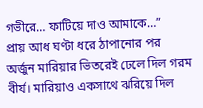গভীরে… ফাটিয়ে দাও আমাকে…”
প্রায় আধ ঘণ্টা ধরে ঠাপানোর পর অর্জুন মারিয়ার ভিতরেই ঢেলে দিল গরম বীর্য। মারিয়াও একসাথে ঝরিয়ে দিল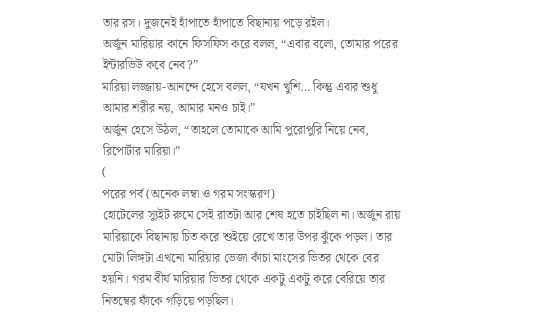তার রস। দুজনেই হাঁপাতে হাঁপাতে বিছানায় পড়ে রইল।
অর্জুন মারিয়ার কানে ফিসফিস করে বলল, “এবার বলো, তোমার পরের ইন্টারভিউ কবে নেব?”
মারিয়া লজ্জায়-আনন্দে হেসে বলল, “যখন খুশি… কিন্তু এবার শুধু আমার শরীর নয়, আমার মনও চাই।”
অর্জুন হেসে উঠল, “তাহলে তোমাকে আমি পুরোপুরি নিয়ে নেব, রিপোর্টার মারিয়া।”
(
পরের পর্ব (অনেক লম্বা ও গরম সংস্করণ)
হোটেলের স্যুইট রুমে সেই রাতটা আর শেষ হতে চাইছিল না। অর্জুন রায় মারিয়াকে বিছানায় চিত করে শুইয়ে রেখে তার উপর ঝুঁকে পড়ল। তার মোটা লিঙ্গটা এখনো মারিয়ার ভেজা কাঁচা মাংসের ভিতর থেকে বের হয়নি। গরম বীর্য মারিয়ার ভিতর থেকে একটু একটু করে বেরিয়ে তার নিতম্বের ফাঁকে গড়িয়ে পড়ছিল।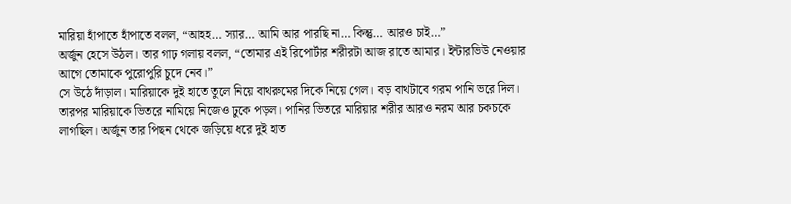মারিয়া হাঁপাতে হাঁপাতে বলল, “আহহ… স্যার… আমি আর পারছি না… কিন্তু… আরও চাই…”
অর্জুন হেসে উঠল। তার গাঢ় গলায় বলল, “তোমার এই রিপোর্টার শরীরটা আজ রাতে আমার। ইন্টারভিউ নেওয়ার আগে তোমাকে পুরোপুরি চুদে নেব।”
সে উঠে দাঁড়াল। মারিয়াকে দুই হাতে তুলে নিয়ে বাথরুমের দিকে নিয়ে গেল। বড় বাথটাবে গরম পানি ভরে দিল। তারপর মারিয়াকে ভিতরে নামিয়ে নিজেও ঢুকে পড়ল। পানির ভিতরে মারিয়ার শরীর আরও নরম আর চকচকে লাগছিল। অর্জুন তার পিছন থেকে জড়িয়ে ধরে দুই হাত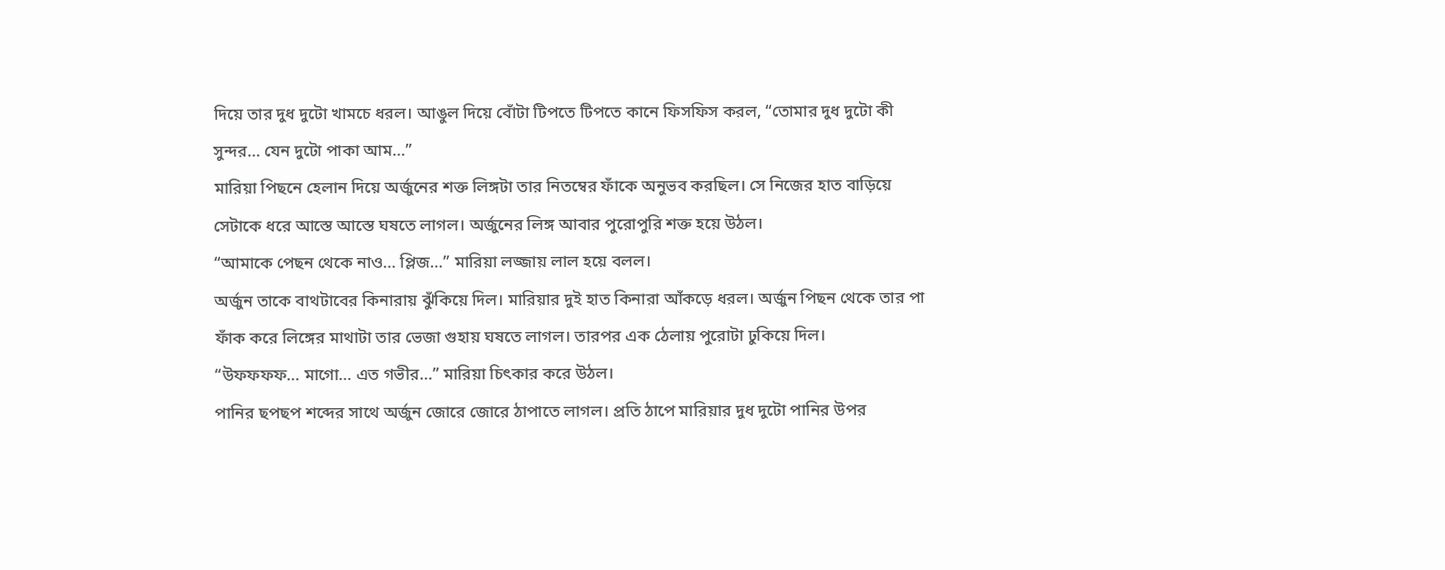দিয়ে তার দুধ দুটো খামচে ধরল। আঙুল দিয়ে বোঁটা টিপতে টিপতে কানে ফিসফিস করল, “তোমার দুধ দুটো কী সুন্দর… যেন দুটো পাকা আম…”
মারিয়া পিছনে হেলান দিয়ে অর্জুনের শক্ত লিঙ্গটা তার নিতম্বের ফাঁকে অনুভব করছিল। সে নিজের হাত বাড়িয়ে সেটাকে ধরে আস্তে আস্তে ঘষতে লাগল। অর্জুনের লিঙ্গ আবার পুরোপুরি শক্ত হয়ে উঠল।
“আমাকে পেছন থেকে নাও… প্লিজ…” মারিয়া লজ্জায় লাল হয়ে বলল।
অর্জুন তাকে বাথটাবের কিনারায় ঝুঁকিয়ে দিল। মারিয়ার দুই হাত কিনারা আঁকড়ে ধরল। অর্জুন পিছন থেকে তার পা ফাঁক করে লিঙ্গের মাথাটা তার ভেজা গুহায় ঘষতে লাগল। তারপর এক ঠেলায় পুরোটা ঢুকিয়ে দিল।
“উফফফফ… মাগো… এত গভীর…” মারিয়া চিৎকার করে উঠল।
পানির ছপছপ শব্দের সাথে অর্জুন জোরে জোরে ঠাপাতে লাগল। প্রতি ঠাপে মারিয়ার দুধ দুটো পানির উপর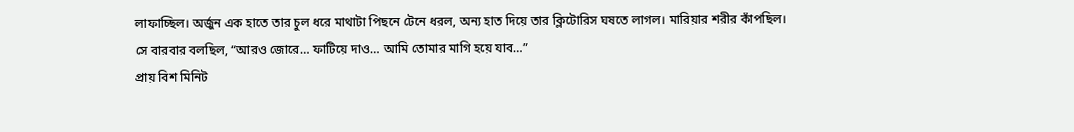লাফাচ্ছিল। অর্জুন এক হাতে তার চুল ধরে মাথাটা পিছনে টেনে ধরল, অন্য হাত দিয়ে তার ক্লিটোরিস ঘষতে লাগল। মারিয়ার শরীর কাঁপছিল। সে বারবার বলছিল, “আরও জোরে… ফাটিয়ে দাও… আমি তোমার মাগি হয়ে যাব…”
প্রায় বিশ মিনিট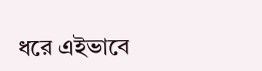ধরে এইভাবে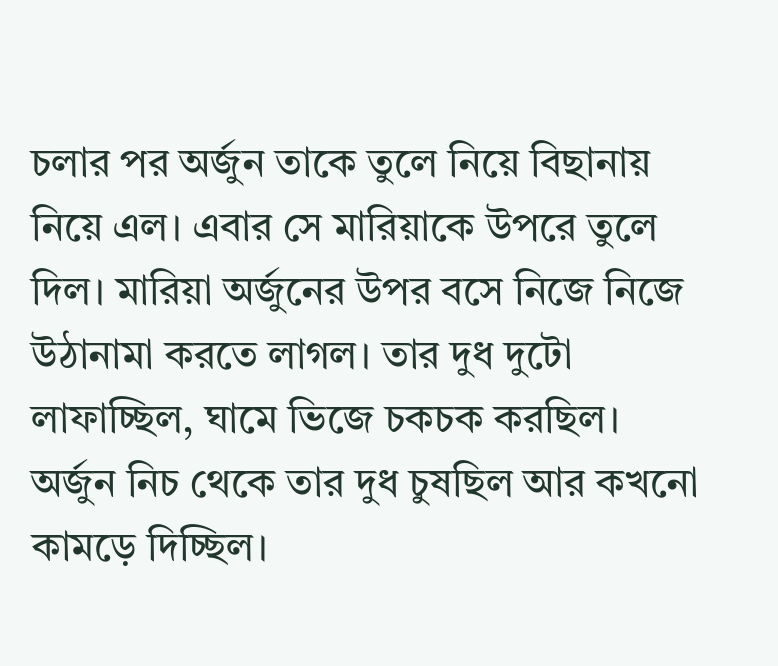চলার পর অর্জুন তাকে তুলে নিয়ে বিছানায় নিয়ে এল। এবার সে মারিয়াকে উপরে তুলে দিল। মারিয়া অর্জুনের উপর বসে নিজে নিজে উঠানামা করতে লাগল। তার দুধ দুটো লাফাচ্ছিল, ঘামে ভিজে চকচক করছিল। অর্জুন নিচ থেকে তার দুধ চুষছিল আর কখনো কামড়ে দিচ্ছিল।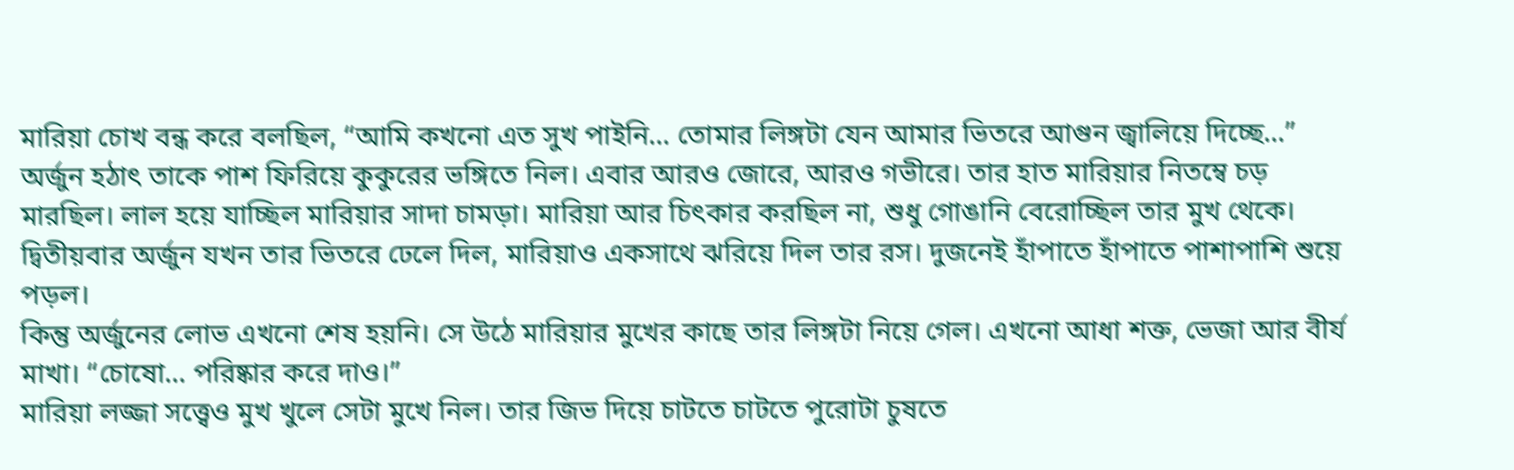মারিয়া চোখ বন্ধ করে বলছিল, “আমি কখনো এত সুখ পাইনি… তোমার লিঙ্গটা যেন আমার ভিতরে আগুন জ্বালিয়ে দিচ্ছে…”
অর্জুন হঠাৎ তাকে পাশ ফিরিয়ে কুকুরের ভঙ্গিতে নিল। এবার আরও জোরে, আরও গভীরে। তার হাত মারিয়ার নিতম্বে চড় মারছিল। লাল হয়ে যাচ্ছিল মারিয়ার সাদা চামড়া। মারিয়া আর চিৎকার করছিল না, শুধু গোঙানি বেরোচ্ছিল তার মুখ থেকে।
দ্বিতীয়বার অর্জুন যখন তার ভিতরে ঢেলে দিল, মারিয়াও একসাথে ঝরিয়ে দিল তার রস। দুজনেই হাঁপাতে হাঁপাতে পাশাপাশি শুয়ে পড়ল।
কিন্তু অর্জুনের লোভ এখনো শেষ হয়নি। সে উঠে মারিয়ার মুখের কাছে তার লিঙ্গটা নিয়ে গেল। এখনো আধা শক্ত, ভেজা আর বীর্য মাখা। “চোষো… পরিষ্কার করে দাও।”
মারিয়া লজ্জা সত্ত্বেও মুখ খুলে সেটা মুখে নিল। তার জিভ দিয়ে চাটতে চাটতে পুরোটা চুষতে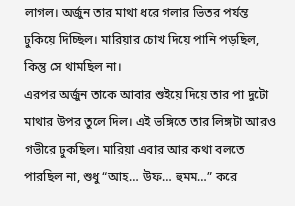লাগল। অর্জুন তার মাথা ধরে গলার ভিতর পর্যন্ত ঢুকিয়ে দিচ্ছিল। মারিয়ার চোখ দিয়ে পানি পড়ছিল, কিন্তু সে থামছিল না।
এরপর অর্জুন তাকে আবার শুইয়ে দিয়ে তার পা দুটো মাথার উপর তুলে দিল। এই ভঙ্গিতে তার লিঙ্গটা আরও গভীরে ঢুকছিল। মারিয়া এবার আর কথা বলতে পারছিল না, শুধু “আহ… উফ… হুমম…” করে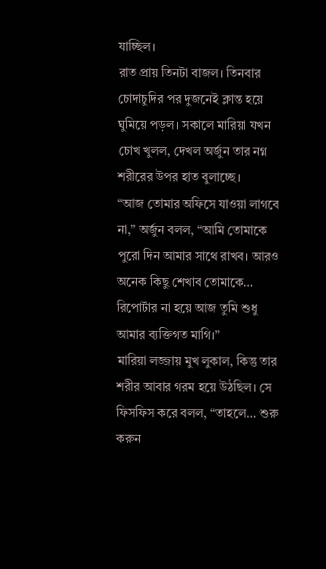যাচ্ছিল।
রাত প্রায় তিনটা বাজল। তিনবার চোদাচুদির পর দুজনেই ক্লান্ত হয়ে ঘুমিয়ে পড়ল। সকালে মারিয়া যখন চোখ খুলল, দেখল অর্জুন তার নগ্ন শরীরের উপর হাত বুলাচ্ছে।
“আজ তোমার অফিসে যাওয়া লাগবে না,” অর্জুন বলল, “আমি তোমাকে পুরো দিন আমার সাথে রাখব। আরও অনেক কিছু শেখাব তোমাকে… রিপোর্টার না হয়ে আজ তুমি শুধু আমার ব্যক্তিগত মাগি।”
মারিয়া লজ্জায় মুখ লুকাল, কিন্তু তার শরীর আবার গরম হয়ে উঠছিল। সে ফিসফিস করে বলল, “তাহলে… শুরু করুন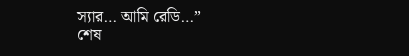স্যার… আমি রেডি…”
শেষ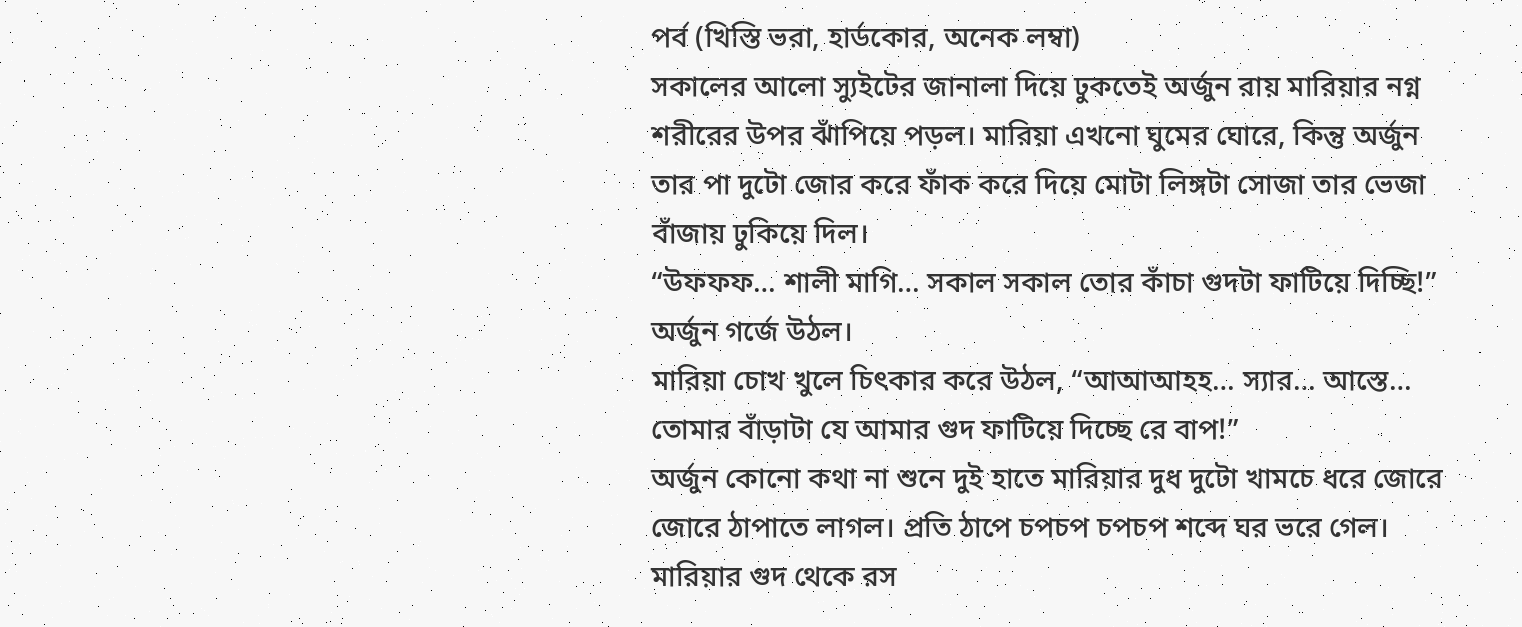পর্ব (খিস্তি ভরা, হার্ডকোর, অনেক লম্বা)
সকালের আলো স্যুইটের জানালা দিয়ে ঢুকতেই অর্জুন রায় মারিয়ার নগ্ন শরীরের উপর ঝাঁপিয়ে পড়ল। মারিয়া এখনো ঘুমের ঘোরে, কিন্তু অর্জুন তার পা দুটো জোর করে ফাঁক করে দিয়ে মোটা লিঙ্গটা সোজা তার ভেজা বাঁজায় ঢুকিয়ে দিল।
“উফফফ… শালী মাগি… সকাল সকাল তোর কাঁচা গুদটা ফাটিয়ে দিচ্ছি!” অর্জুন গর্জে উঠল।
মারিয়া চোখ খুলে চিৎকার করে উঠল, “আআআহহ… স্যার… আস্তে… তোমার বাঁড়াটা যে আমার গুদ ফাটিয়ে দিচ্ছে রে বাপ!”
অর্জুন কোনো কথা না শুনে দুই হাতে মারিয়ার দুধ দুটো খামচে ধরে জোরে জোরে ঠাপাতে লাগল। প্রতি ঠাপে চপচপ চপচপ শব্দে ঘর ভরে গেল। মারিয়ার গুদ থেকে রস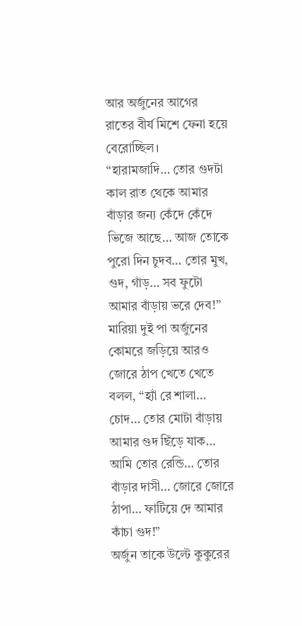আর অর্জুনের আগের রাতের বীর্য মিশে ফেনা হয়ে বেরোচ্ছিল।
“হারামজাদি… তোর গুদটা কাল রাত থেকে আমার বাঁড়ার জন্য কেঁদে কেঁদে ভিজে আছে… আজ তোকে পুরো দিন চুদব… তোর মুখ, গুদ, গাঁড়… সব ফুটো আমার বাঁড়ায় ভরে দেব!”
মারিয়া দুই পা অর্জুনের কোমরে জড়িয়ে আরও জোরে ঠাপ খেতে খেতে বলল, “হ্যাঁ রে শালা… চোদ… তোর মোটা বাঁড়ায় আমার গুদ ছিঁড়ে যাক… আমি তোর রেন্ডি… তোর বাঁড়ার দাসী… জোরে জোরে ঠাপা… ফাটিয়ে দে আমার কাঁচা গুদ!”
অর্জুন তাকে উল্টে কুকুরের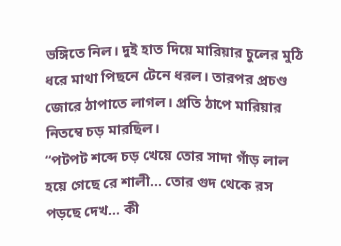ভঙ্গিতে নিল। দুই হাত দিয়ে মারিয়ার চুলের মুঠি ধরে মাথা পিছনে টেনে ধরল। তারপর প্রচণ্ড জোরে ঠাপাতে লাগল। প্রতি ঠাপে মারিয়ার নিতম্বে চড় মারছিল।
“পটপট শব্দে চড় খেয়ে তোর সাদা গাঁড় লাল হয়ে গেছে রে শালী… তোর গুদ থেকে রস পড়ছে দেখ… কী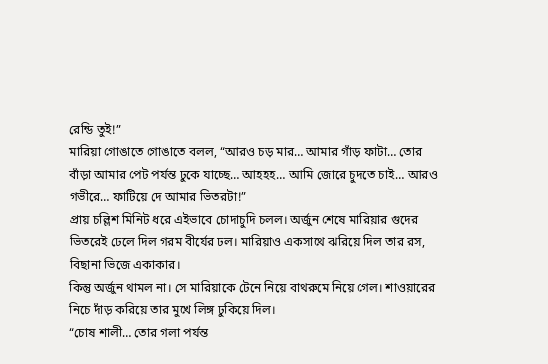রেন্ডি তুই!”
মারিয়া গোঙাতে গোঙাতে বলল, “আরও চড় মার… আমার গাঁড় ফাটা… তোর বাঁড়া আমার পেট পর্যন্ত ঢুকে যাচ্ছে… আহহহ… আমি জোরে চুদতে চাই… আরও গভীরে… ফাটিয়ে দে আমার ভিতরটা!”
প্রায় চল্লিশ মিনিট ধরে এইভাবে চোদাচুদি চলল। অর্জুন শেষে মারিয়ার গুদের ভিতরেই ঢেলে দিল গরম বীর্যের ঢল। মারিয়াও একসাথে ঝরিয়ে দিল তার রস, বিছানা ভিজে একাকার।
কিন্তু অর্জুন থামল না। সে মারিয়াকে টেনে নিয়ে বাথরুমে নিয়ে গেল। শাওয়ারের নিচে দাঁড় করিয়ে তার মুখে লিঙ্গ ঢুকিয়ে দিল।
“চোষ শালী… তোর গলা পর্যন্ত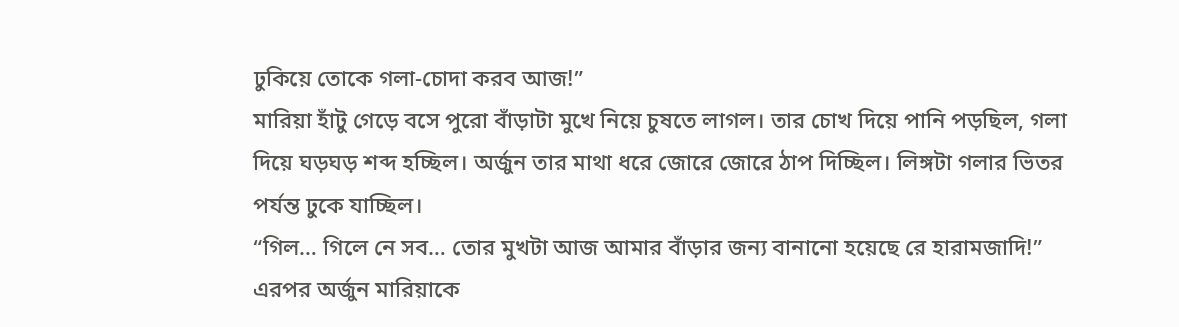ঢুকিয়ে তোকে গলা-চোদা করব আজ!”
মারিয়া হাঁটু গেড়ে বসে পুরো বাঁড়াটা মুখে নিয়ে চুষতে লাগল। তার চোখ দিয়ে পানি পড়ছিল, গলা দিয়ে ঘড়ঘড় শব্দ হচ্ছিল। অর্জুন তার মাথা ধরে জোরে জোরে ঠাপ দিচ্ছিল। লিঙ্গটা গলার ভিতর পর্যন্ত ঢুকে যাচ্ছিল।
“গিল… গিলে নে সব… তোর মুখটা আজ আমার বাঁড়ার জন্য বানানো হয়েছে রে হারামজাদি!”
এরপর অর্জুন মারিয়াকে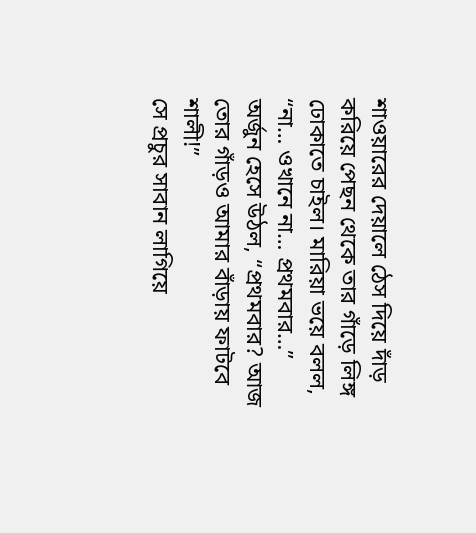শাওয়ারের দেয়ালে ঠেস দিয়ে দাঁড় করিয়ে পেছন থেকে তার গাঁড়ে লিঙ্গ ঢোকাতে চাইল। মারিয়া ভয়ে বলল, “না… ওখানে না… প্রথমবার…”
অর্জুন হেসে উঠল, “প্রথমবার? আজ তোর গাঁড়ও আমার বাঁড়ায় ফাটবে শালী!”
সে প্রচুর সাবান লাগিয়ে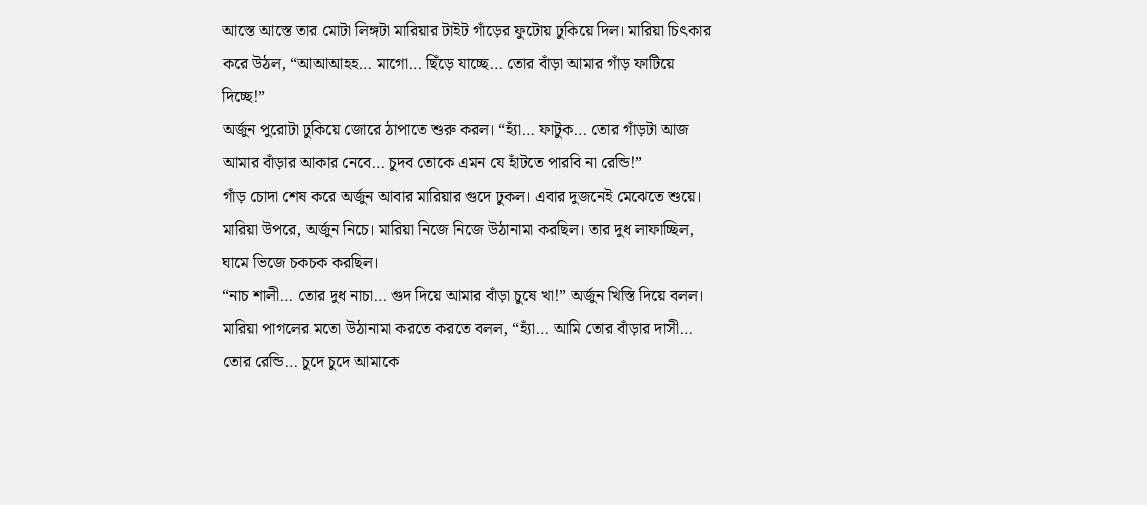আস্তে আস্তে তার মোটা লিঙ্গটা মারিয়ার টাইট গাঁড়ের ফুটোয় ঢুকিয়ে দিল। মারিয়া চিৎকার করে উঠল, “আআআহহ… মাগো… ছিঁড়ে যাচ্ছে… তোর বাঁড়া আমার গাঁড় ফাটিয়ে দিচ্ছে!”
অর্জুন পুরোটা ঢুকিয়ে জোরে ঠাপাতে শুরু করল। “হ্যাঁ… ফাটুক… তোর গাঁড়টা আজ আমার বাঁড়ার আকার নেবে… চুদব তোকে এমন যে হাঁটতে পারবি না রেন্ডি!”
গাঁড় চোদা শেষ করে অর্জুন আবার মারিয়ার গুদে ঢুকল। এবার দুজনেই মেঝেতে শুয়ে। মারিয়া উপরে, অর্জুন নিচে। মারিয়া নিজে নিজে উঠানামা করছিল। তার দুধ লাফাচ্ছিল, ঘামে ভিজে চকচক করছিল।
“নাচ শালী… তোর দুধ নাচা… গুদ দিয়ে আমার বাঁড়া চুষে খা!” অর্জুন খিস্তি দিয়ে বলল।
মারিয়া পাগলের মতো উঠানামা করতে করতে বলল, “হ্যাঁ… আমি তোর বাঁড়ার দাসী… তোর রেন্ডি… চুদে চুদে আমাকে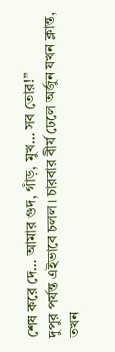শেষ করে দে… আমার গুদ, গাঁড়, মুখ… সব তোর!”
দুপুর পর্যন্ত এইভাবে চলল। চারবার বীর্য ঢেলে অর্জুন যখন ক্লান্ত, তখন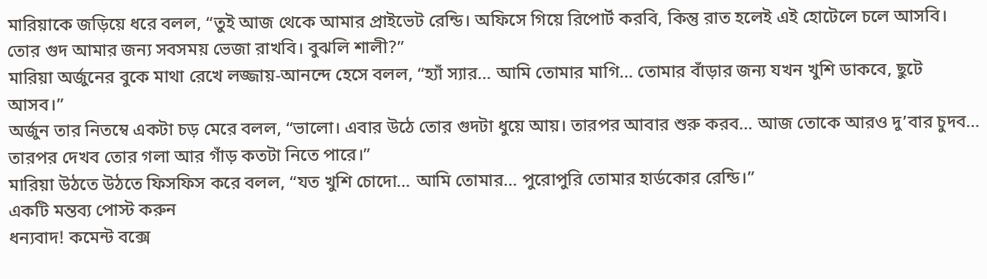মারিয়াকে জড়িয়ে ধরে বলল, “তুই আজ থেকে আমার প্রাইভেট রেন্ডি। অফিসে গিয়ে রিপোর্ট করবি, কিন্তু রাত হলেই এই হোটেলে চলে আসবি। তোর গুদ আমার জন্য সবসময় ভেজা রাখবি। বুঝলি শালী?”
মারিয়া অর্জুনের বুকে মাথা রেখে লজ্জায়-আনন্দে হেসে বলল, “হ্যাঁ স্যার… আমি তোমার মাগি… তোমার বাঁড়ার জন্য যখন খুশি ডাকবে, ছুটে আসব।”
অর্জুন তার নিতম্বে একটা চড় মেরে বলল, “ভালো। এবার উঠে তোর গুদটা ধুয়ে আয়। তারপর আবার শুরু করব… আজ তোকে আরও দু’বার চুদব… তারপর দেখব তোর গলা আর গাঁড় কতটা নিতে পারে।”
মারিয়া উঠতে উঠতে ফিসফিস করে বলল, “যত খুশি চোদো… আমি তোমার… পুরোপুরি তোমার হার্ডকোর রেন্ডি।”
একটি মন্তব্য পোস্ট করুন
ধন্যবাদ! কমেন্ট বক্সে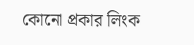কোনো প্রকার লিংক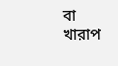বা খারাপ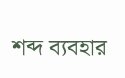শব্দ ব্যবহার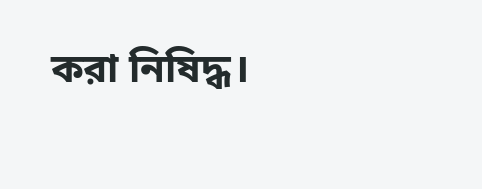করা নিষিদ্ধ।